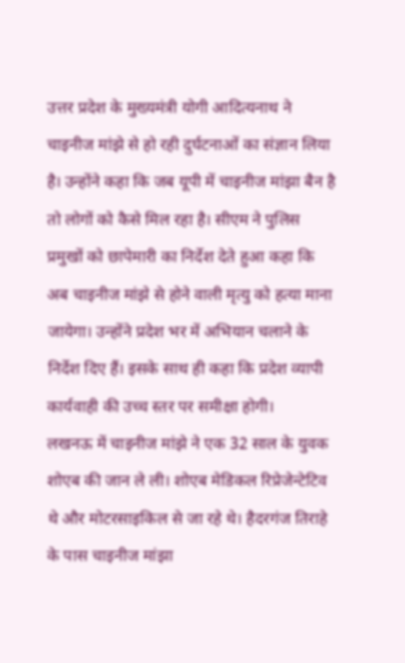उत्तर प्रदेश के मुख्यमंत्री योगी आदित्यनाथ ने चाइनीज मांझे से हो रही दुर्घटनाओं का संज्ञान लिया है। उन्होंने कहा कि जब यूपी में चाइनीज मांझा बैन है तो लोगों को कैसे मिल रहा है। सीएम ने पुलिस प्रमुखों को छापेमारी का निर्देश देते हुआ कहा कि अब चाइनीज मांझे से होने वाली मृत्यु को हत्या माना जायेगा। उन्होंने प्रदेश भर में अभियान चलाने के निर्देश दिए हैं। इसके साथ ही कहा कि प्रदेश व्यापी कार्यवाही की उच्च स्तर पर समीक्षा होगी।
लखनऊ में चाइनीज मांझे ने एक 32 साल के युवक शोएब की जान ले ली। शोएब मेडिकल रिप्रेजेन्टेटिव थे और मोटरसाइकिल से जा रहे थे। हैदरगंज तिराहे के पास चाइनीज मांझा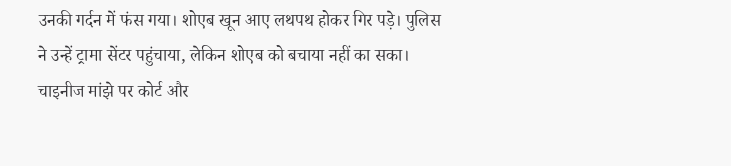उनकी गर्दन में फंस गया। शोएब खून आए लथपथ होकर गिर पड़े। पुलिस ने उन्हें ट्रामा सेंटर पहुंचाया, लेकिन शोएब को बचाया नहीं का सका। चाइनीज मांझे पर कोर्ट और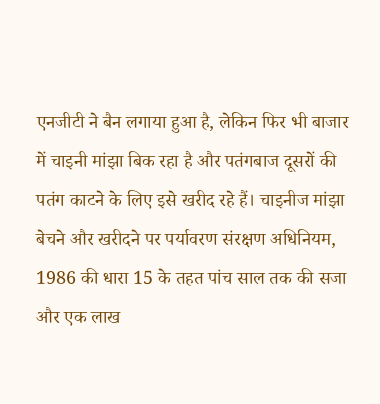एनजीटी ने बैन लगाया हुआ है, लेकिन फिर भी बाजार में चाइनी मांझा बिक रहा है और पतंगबाज दूसरों की पतंग काटने के लिए इसे खरीद रहे हैं। चाइनीज मांझा बेचने और खरीदने पर पर्यावरण संरक्षण अधिनियम, 1986 की धारा 15 के तहत पांच साल तक की सजा और एक लाख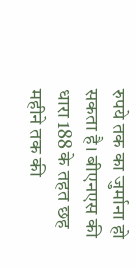रुपये तक का जुर्माना हो सकता है। बीएनएस की धारा 188 के तहत छह महीने तक की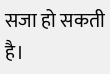सजा हो सकती है।